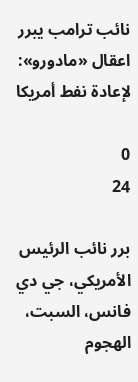نائب ترامب يبرر اعقال «مادورو»: لإعادة نفط أمريكا

0
24

برر نائب الرئيس الأمريكي، جي دي فانس، السبت، الهجوم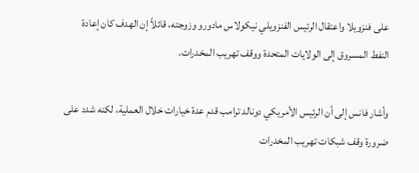على فنزويلا واعتقال الرئيس الفنزويلي نيكولاس مادورو وزوجته، قائلاً إن الهدف كان إعادة النفط المسروق إلى الولايات المتحدة ووقف تهريب المخدرات.

وأشار فانس إلى أن الرئيس الأمريكي دونالد ترامب قدم عدة خيارات خلال العملية، لكنه شدد على ضرورة وقف شبكات تهريب المخدرات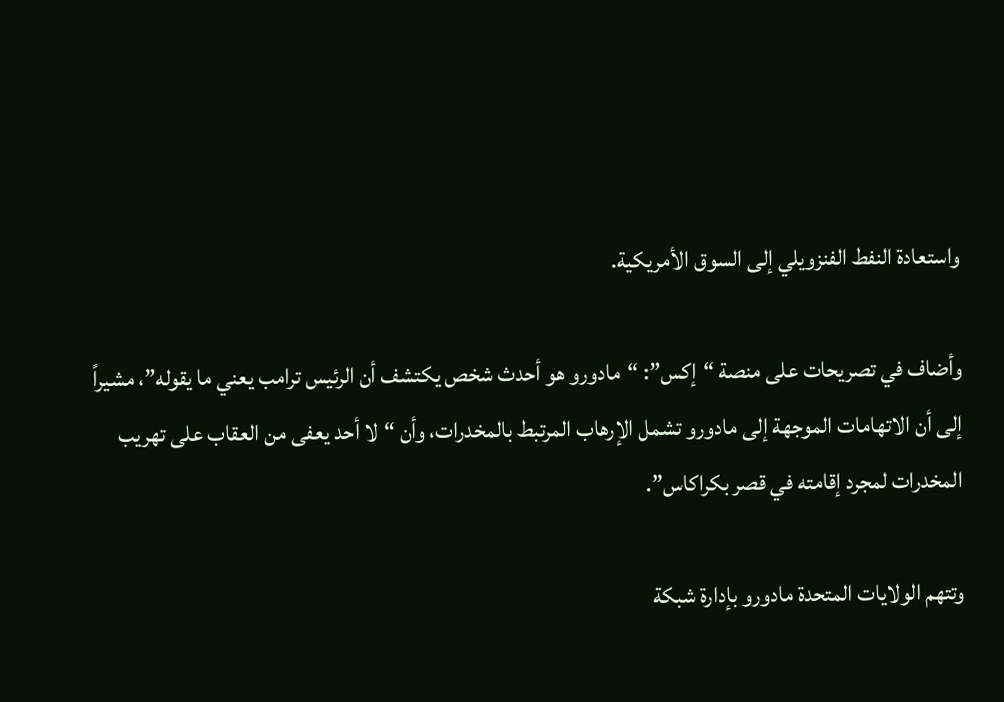واستعادة النفط الفنزويلي إلى السوق الأمريكية.

وأضاف في تصريحات على منصة “إكس”: “مادورو هو أحدث شخص يكتشف أن الرئيس ترامب يعني ما يقوله”، مشيراً إلى أن الاتهامات الموجهة إلى مادورو تشمل الإرهاب المرتبط بالمخدرات، وأن “لا أحد يعفى من العقاب على تهريب المخدرات لمجرد إقامته في قصر بكراكاس”.

وتتهم الولايات المتحدة مادورو بإدارة شبكة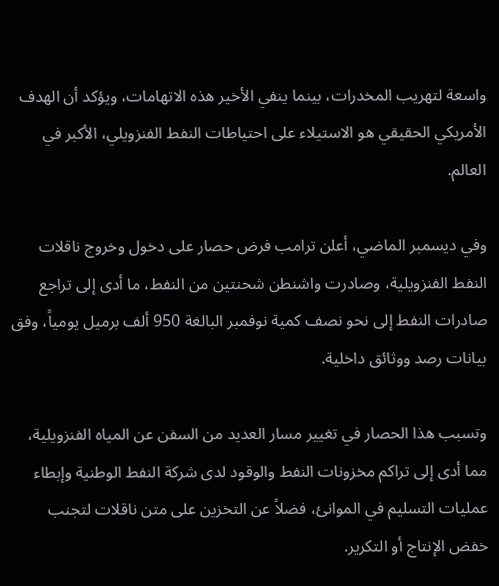واسعة لتهريب المخدرات، بينما ينفي الأخير هذه الاتهامات، ويؤكد أن الهدف الأمريكي الحقيقي هو الاستيلاء على احتياطات النفط الفنزويلي، الأكبر في العالم.

وفي ديسمبر الماضي، أعلن ترامب فرض حصار على دخول وخروج ناقلات النفط الفنزويلية، وصادرت واشنطن شحنتين من النفط، ما أدى إلى تراجع صادرات النفط إلى نحو نصف كمية نوفمبر البالغة 950 ألف برميل يومياً، وفق بيانات رصد ووثائق داخلية.

وتسبب هذا الحصار في تغيير مسار العديد من السفن عن المياه الفنزويلية، مما أدى إلى تراكم مخزونات النفط والوقود لدى شركة النفط الوطنية وإبطاء عمليات التسليم في الموانئ، فضلاً عن التخزين على متن ناقلات لتجنب خفض الإنتاج أو التكرير.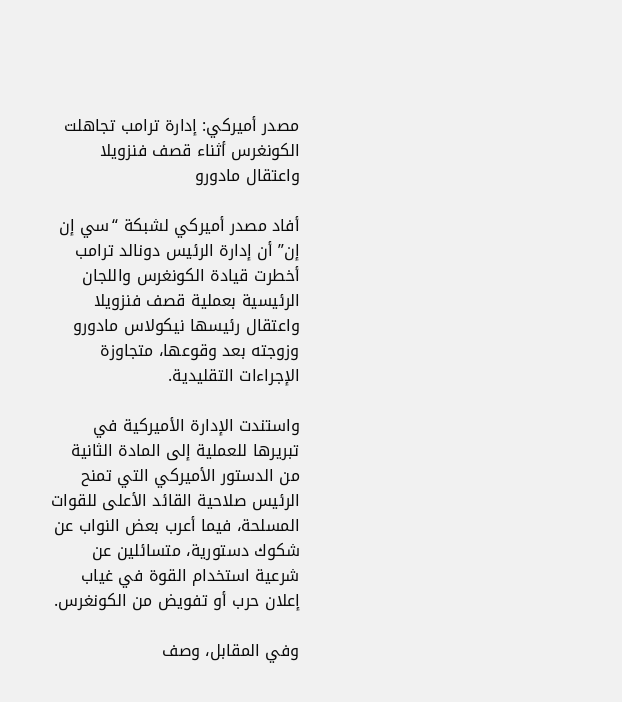مصدر أميركي: إدارة ترامب تجاهلت الكونغرس أثناء قصف فنزويلا واعتقال مادورو

أفاد مصدر أميركي لشبكة “سي إن إن” أن إدارة الرئيس دونالد ترامب أخطرت قيادة الكونغرس واللجان الرئيسية بعملية قصف فنزويلا واعتقال رئيسها نيكولاس مادورو وزوجته بعد وقوعها، متجاوزة الإجراءات التقليدية.

واستندت الإدارة الأميركية في تبريرها للعملية إلى المادة الثانية من الدستور الأميركي التي تمنح الرئيس صلاحية القائد الأعلى للقوات المسلحة، فيما أعرب بعض النواب عن شكوك دستورية، متسائلين عن شرعية استخدام القوة في غياب إعلان حرب أو تفويض من الكونغرس.

وفي المقابل، وصف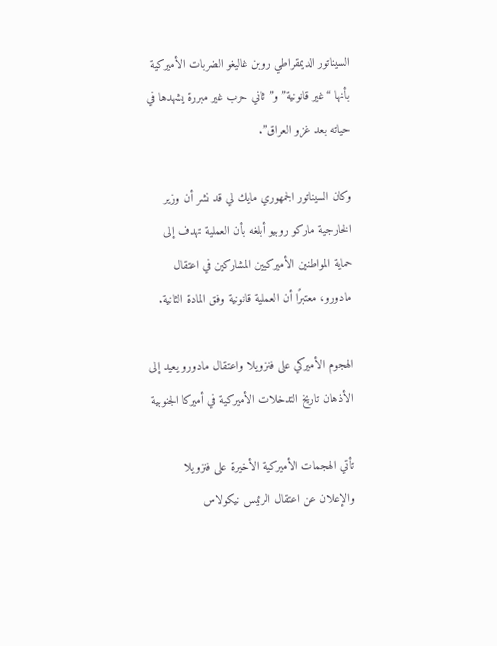السيناتور الديمقراطي روبن غاليغو الضربات الأميركية بأنها “غير قانونية” و”ثاني حرب غير مبررة يشهدها في حياته بعد غزو العراق”.

وكان السيناتور الجمهوري مايك لي قد نشر أن وزير الخارجية ماركو روبيو أبلغه بأن العملية تهدف إلى حماية المواطنين الأميركيين المشاركين في اعتقال مادورو، معتبرًا أن العملية قانونية وفق المادة الثانية.

الهجوم الأميركي على فنزويلا واعتقال مادورو يعيد إلى الأذهان تاريخ التدخلات الأميركية في أميركا الجنوبية

تأتي الهجمات الأميركية الأخيرة على فنزويلا والإعلان عن اعتقال الرئيس نيكولاس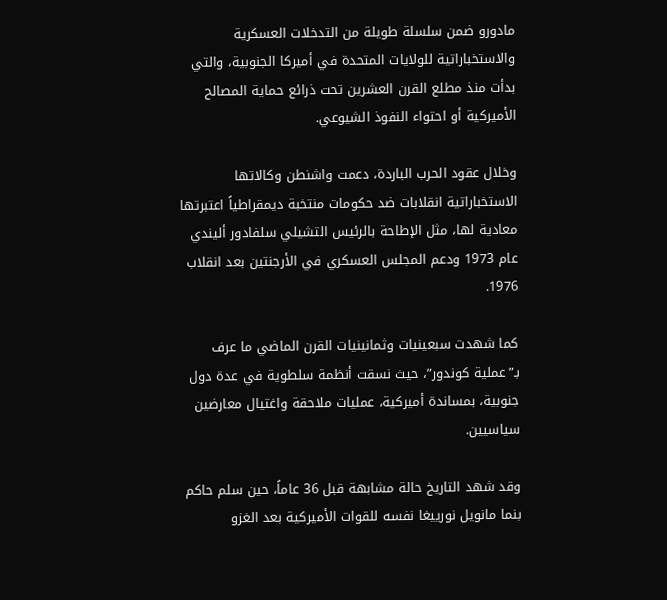مادورو ضمن سلسلة طويلة من التدخلات العسكرية والاستخباراتية للولايات المتحدة في أميركا الجنوبية، والتي بدأت منذ مطلع القرن العشرين تحت ذرائع حماية المصالح الأميركية أو احتواء النفوذ الشيوعي.

وخلال عقود الحرب الباردة، دعمت واشنطن وكالاتها الاستخباراتية انقلابات ضد حكومات منتخبة ديمقراطياً اعتبرتها معادية لها، مثل الإطاحة بالرئيس التشيلي سلفادور أليندي عام 1973 ودعم المجلس العسكري في الأرجنتين بعد انقلاب 1976.

كما شهدت سبعينيات وثمانينيات القرن الماضي ما عرف بـ”عملية كوندور”، حيث نسقت أنظمة سلطوية في عدة دول جنوبية، بمساندة أميركية، عمليات ملاحقة واغتيال معارضين سياسيين.

وقد شهد التاريخ حالة مشابهة قبل 36 عاماً، حين سلم حاكم بنما مانويل نورييغا نفسه للقوات الأميركية بعد الغزو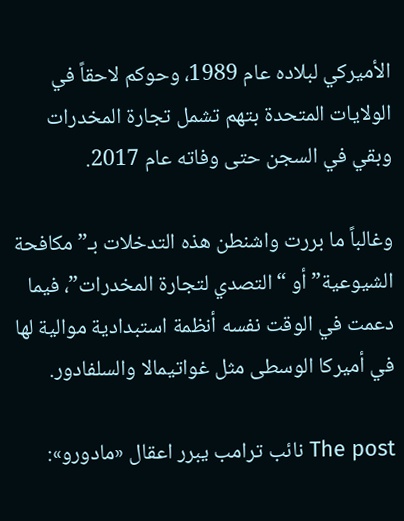الأميركي لبلاده عام 1989، وحوكم لاحقاً في الولايات المتحدة بتهم تشمل تجارة المخدرات وبقي في السجن حتى وفاته عام 2017.

وغالباً ما بررت واشنطن هذه التدخلات بـ”مكافحة الشيوعية” أو “التصدي لتجارة المخدرات”، فيما دعمت في الوقت نفسه أنظمة استبدادية موالية لها في أميركا الوسطى مثل غواتيمالا والسلفادور.

The post نائب ترامب يبرر اعقال «مادورو»: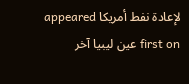لإعادة نفط أمريكا appeared first on عين ليبيا آخر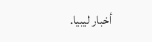أخبار ليبيا.